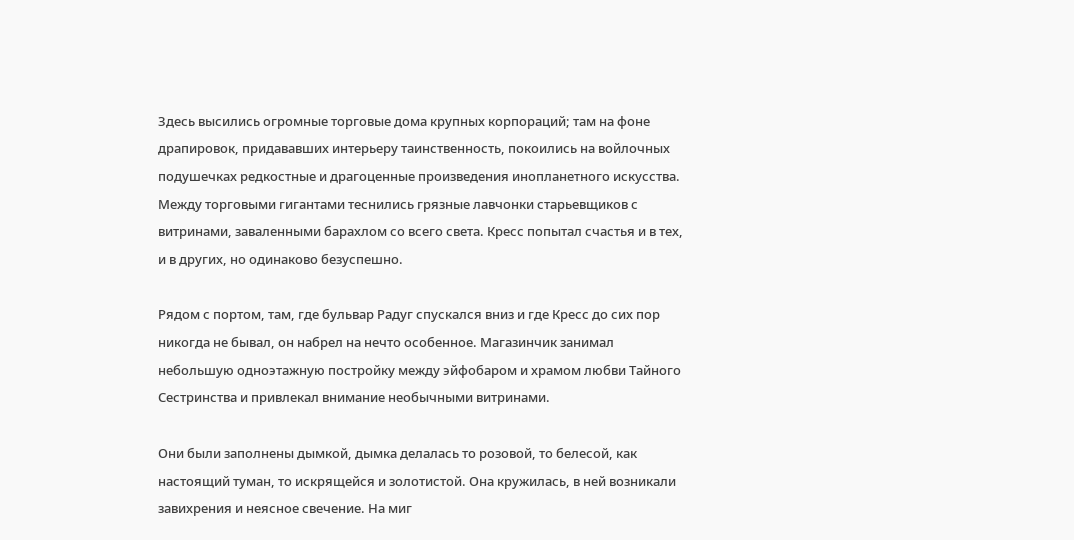Здесь высились огромные торговые дома крупных корпораций; там на фоне драпировок, придававших интерьеру таинственность, покоились на войлочных подушечках редкостные и драгоценные произведения инопланетного искусства. Между торговыми гигантами теснились грязные лавчонки старьевщиков с витринами, заваленными барахлом со всего света. Кресс попытал счастья и в тех, и в других, но одинаково безуспешно.

Рядом с портом, там, где бульвар Радуг спускался вниз и где Кресс до сих пор никогда не бывал, он набрел на нечто особенное. Магазинчик занимал небольшую одноэтажную постройку между эйфобаром и храмом любви Тайного Сестринства и привлекал внимание необычными витринами.

Они были заполнены дымкой, дымка делалась то розовой, то белесой, как настоящий туман, то искрящейся и золотистой. Она кружилась, в ней возникали завихрения и неясное свечение. На миг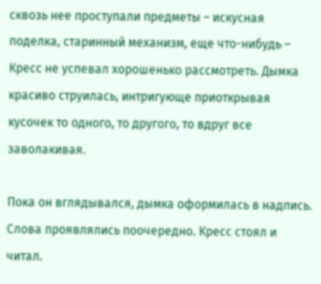сквозь нее проступали предметы – искусная поделка, старинный механизм, еще что-нибудь – Кресс не успевал хорошенько рассмотреть. Дымка красиво струилась, интригующе приоткрывая кусочек то одного, то другого, то вдруг все заволакивая.

Пока он вглядывался, дымка оформилась в надпись. Слова проявлялись поочередно. Кресс стоял и читал.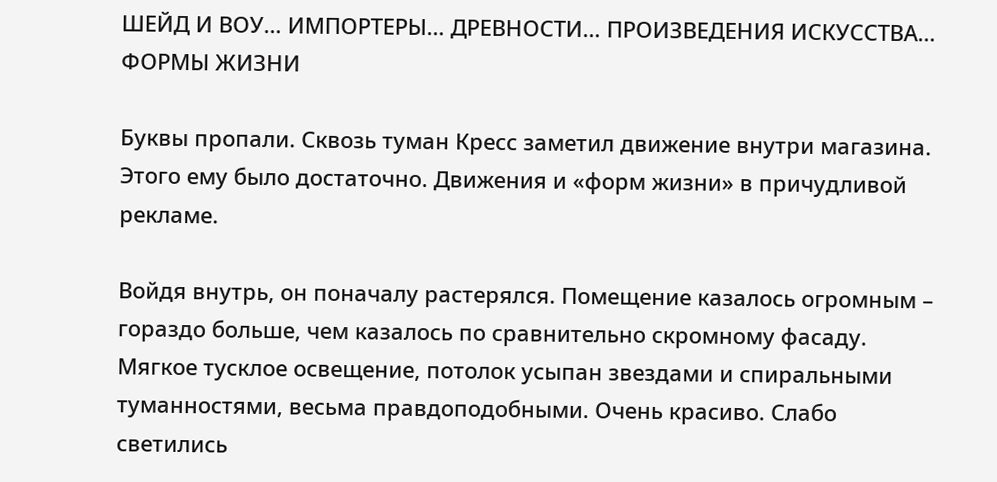ШЕЙД И ВОУ… ИМПОРТЕРЫ… ДРЕВНОСТИ… ПРОИЗВЕДЕНИЯ ИСКУССТВА… ФОРМЫ ЖИЗНИ

Буквы пропали. Сквозь туман Кресс заметил движение внутри магазина. Этого ему было достаточно. Движения и «форм жизни» в причудливой рекламе.

Войдя внутрь, он поначалу растерялся. Помещение казалось огромным – гораздо больше, чем казалось по сравнительно скромному фасаду. Мягкое тусклое освещение, потолок усыпан звездами и спиральными туманностями, весьма правдоподобными. Очень красиво. Слабо светились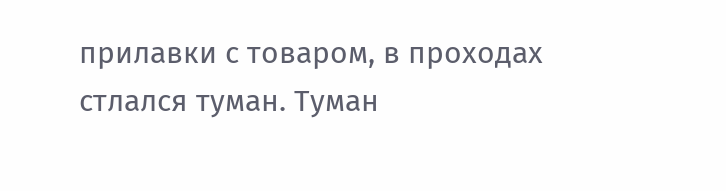прилавки с товаром, в проходах стлался туман. Туман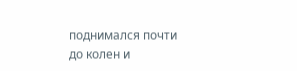поднимался почти до колен и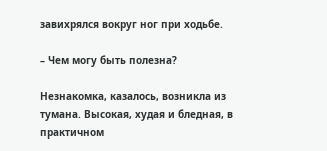завихрялся вокруг ног при ходьбе.

– Чем могу быть полезна?

Незнакомка, казалось, возникла из тумана. Высокая, худая и бледная, в практичном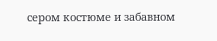сером костюме и забавном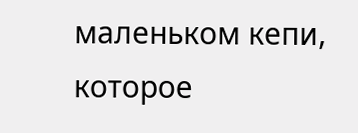маленьком кепи, которое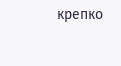крепко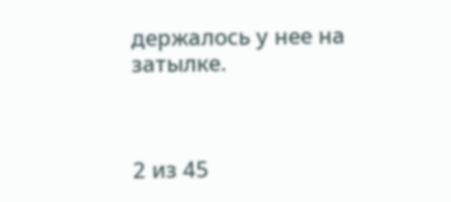держалось у нее на затылке.



2 из 45